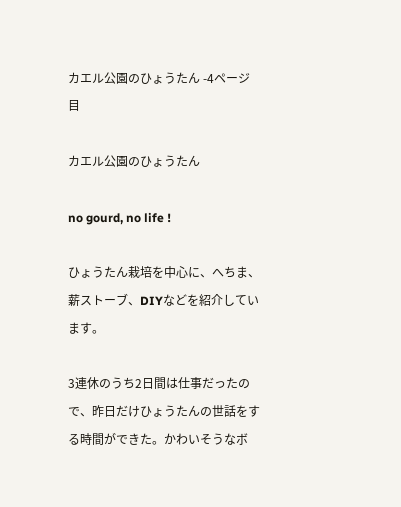カエル公園のひょうたん -4ページ目

カエル公園のひょうたん

no gourd, no life !

ひょうたん栽培を中心に、へちま、薪ストーブ、DIYなどを紹介しています。

3連休のうち2日間は仕事だったので、昨日だけひょうたんの世話をする時間ができた。かわいそうなボ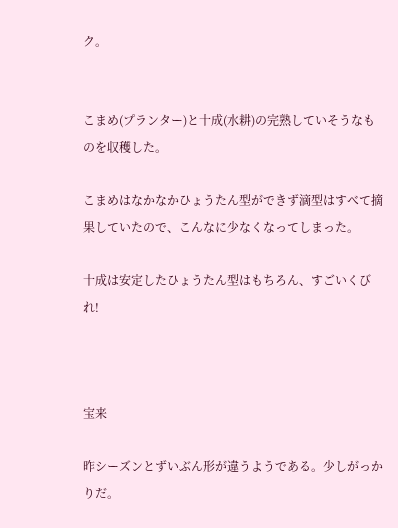ク。


こまめ(プランター)と十成(水耕)の完熟していそうなものを収穫した。

こまめはなかなかひょうたん型ができず滴型はすべて摘果していたので、こんなに少なくなってしまった。

十成は安定したひょうたん型はもちろん、すごいくびれ!



宝来

昨シーズンとずいぶん形が違うようである。少しがっかりだ。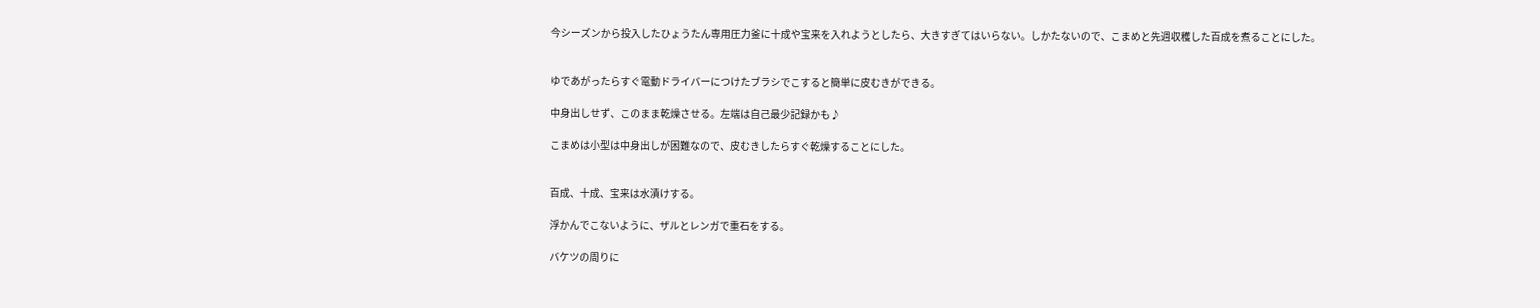今シーズンから投入したひょうたん専用圧力釜に十成や宝来を入れようとしたら、大きすぎてはいらない。しかたないので、こまめと先週収穫した百成を煮ることにした。


ゆであがったらすぐ電動ドライバーにつけたブラシでこすると簡単に皮むきができる。

中身出しせず、このまま乾燥させる。左端は自己最少記録かも♪

こまめは小型は中身出しが困難なので、皮むきしたらすぐ乾燥することにした。


百成、十成、宝来は水漬けする。

浮かんでこないように、ザルとレンガで重石をする。

バケツの周りに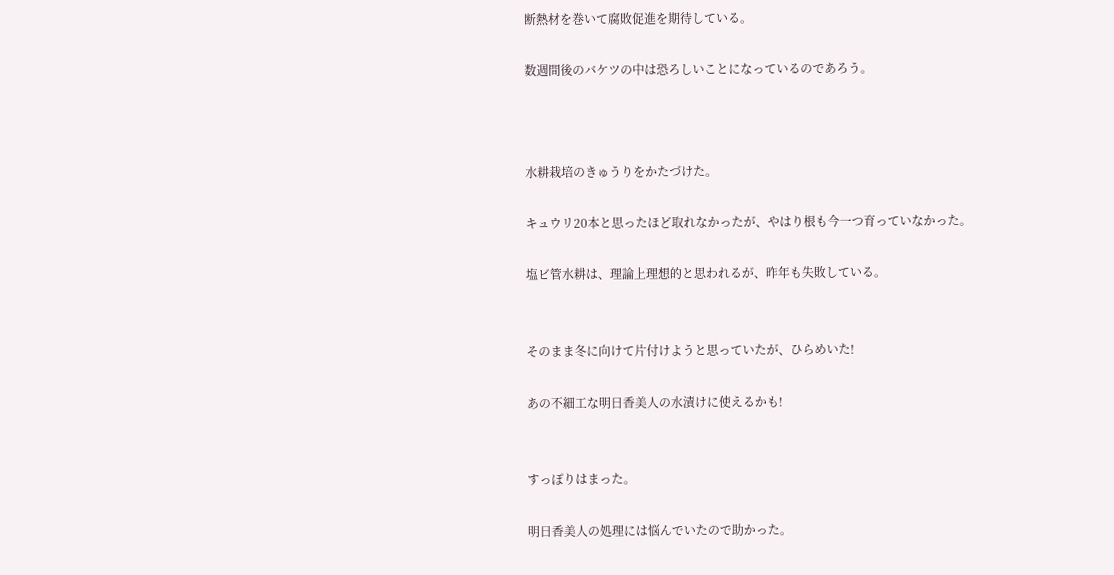断熱材を巻いて腐敗促進を期待している。

数週間後のバケツの中は恐ろしいことになっているのであろう。



水耕栽培のきゅうりをかたづけた。

キュウリ20本と思ったほど取れなかったが、やはり根も今一つ育っていなかった。

塩ビ管水耕は、理論上理想的と思われるが、昨年も失敗している。


そのまま冬に向けて片付けようと思っていたが、ひらめいた!

あの不細工な明日香美人の水漬けに使えるかも!


すっぽりはまった。

明日香美人の処理には悩んでいたので助かった。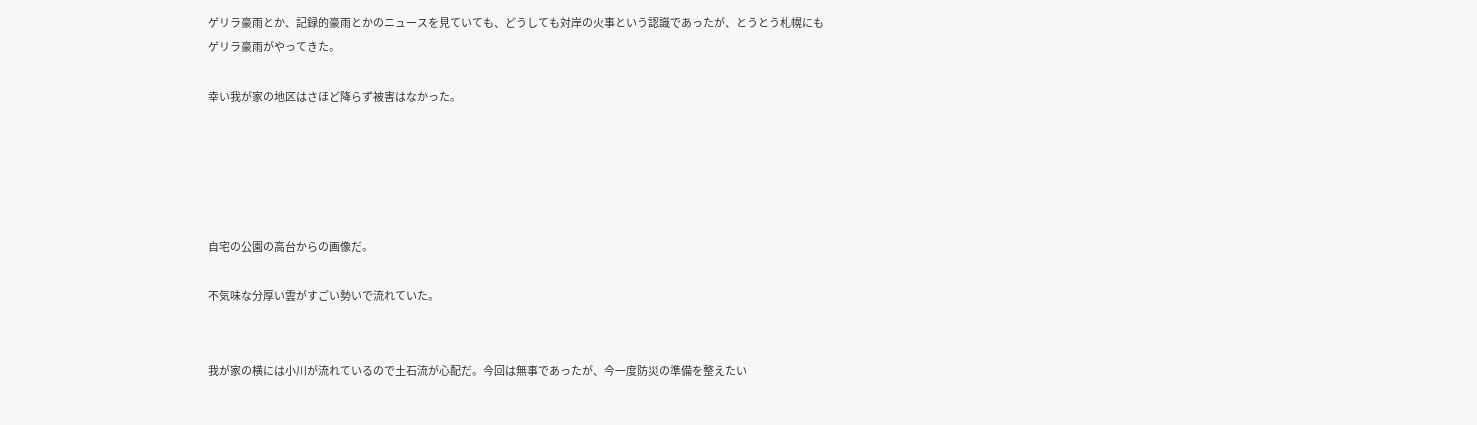ゲリラ豪雨とか、記録的豪雨とかのニュースを見ていても、どうしても対岸の火事という認識であったが、とうとう札幌にもゲリラ豪雨がやってきた。

幸い我が家の地区はさほど降らず被害はなかった。





自宅の公園の高台からの画像だ。

不気味な分厚い雲がすごい勢いで流れていた。


我が家の横には小川が流れているので土石流が心配だ。今回は無事であったが、今一度防災の準備を整えたい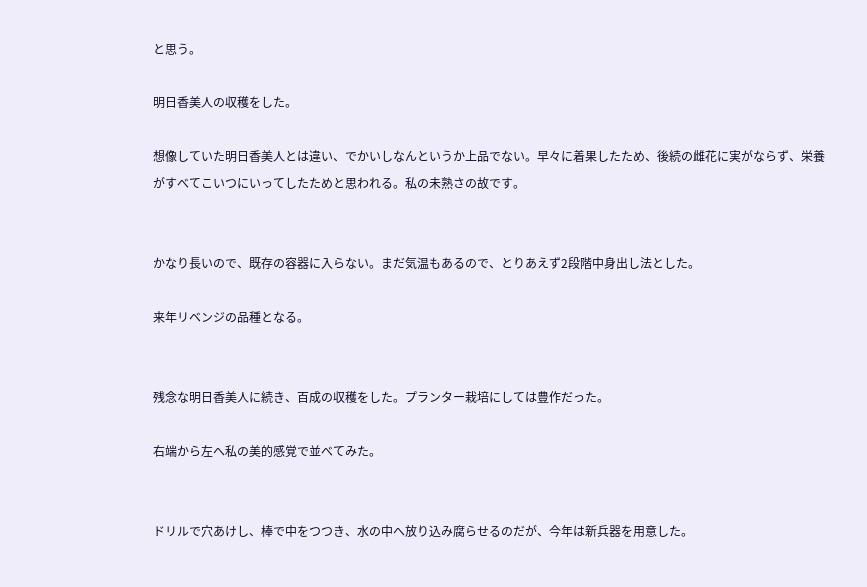と思う。

明日香美人の収穫をした。

想像していた明日香美人とは違い、でかいしなんというか上品でない。早々に着果したため、後続の雌花に実がならず、栄養がすべてこいつにいってしたためと思われる。私の未熟さの故です。


かなり長いので、既存の容器に入らない。まだ気温もあるので、とりあえず2段階中身出し法とした。

来年リベンジの品種となる。


残念な明日香美人に続き、百成の収穫をした。プランター栽培にしては豊作だった。

右端から左へ私の美的感覚で並べてみた。


ドリルで穴あけし、棒で中をつつき、水の中へ放り込み腐らせるのだが、今年は新兵器を用意した。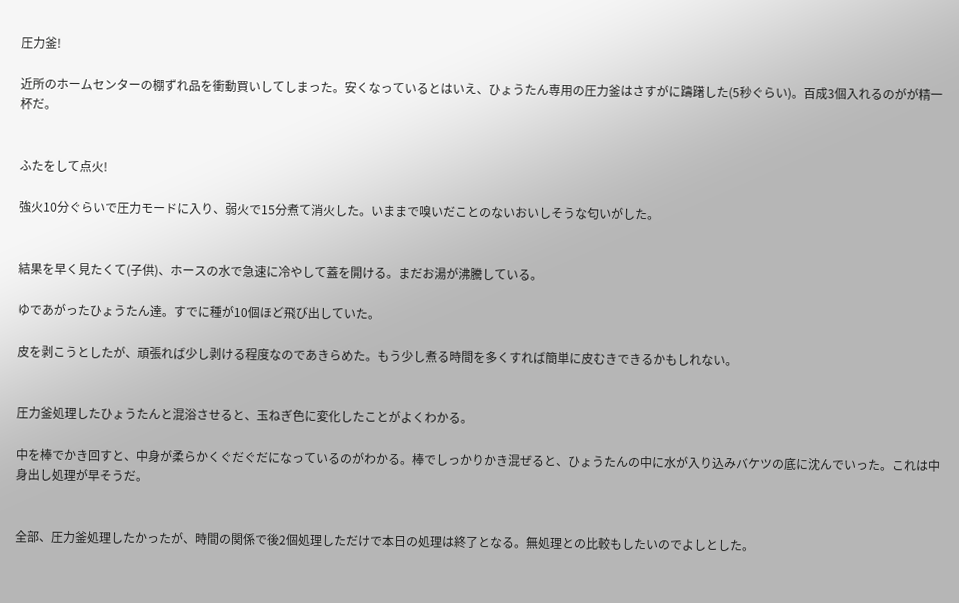圧力釜!

近所のホームセンターの棚ずれ品を衝動買いしてしまった。安くなっているとはいえ、ひょうたん専用の圧力釜はさすがに躊躇した(5秒ぐらい)。百成3個入れるのがが精一杯だ。


ふたをして点火!

強火10分ぐらいで圧力モードに入り、弱火で15分煮て消火した。いままで嗅いだことのないおいしそうな匂いがした。


結果を早く見たくて(子供)、ホースの水で急速に冷やして蓋を開ける。まだお湯が沸騰している。

ゆであがったひょうたん達。すでに種が10個ほど飛び出していた。

皮を剥こうとしたが、頑張れば少し剥ける程度なのであきらめた。もう少し煮る時間を多くすれば簡単に皮むきできるかもしれない。


圧力釜処理したひょうたんと混浴させると、玉ねぎ色に変化したことがよくわかる。

中を棒でかき回すと、中身が柔らかくぐだぐだになっているのがわかる。棒でしっかりかき混ぜると、ひょうたんの中に水が入り込みバケツの底に沈んでいった。これは中身出し処理が早そうだ。


全部、圧力釜処理したかったが、時間の関係で後2個処理しただけで本日の処理は終了となる。無処理との比較もしたいのでよしとした。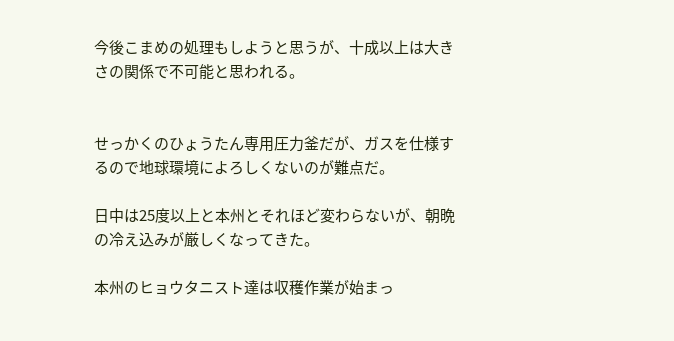今後こまめの処理もしようと思うが、十成以上は大きさの関係で不可能と思われる。


せっかくのひょうたん専用圧力釜だが、ガスを仕様するので地球環境によろしくないのが難点だ。

日中は25度以上と本州とそれほど変わらないが、朝晩の冷え込みが厳しくなってきた。

本州のヒョウタニスト達は収穫作業が始まっ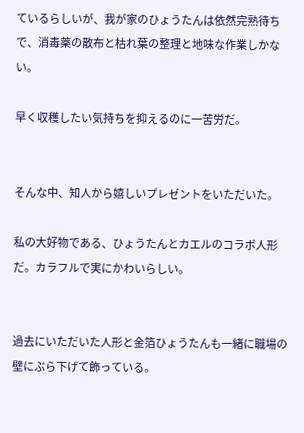ているらしいが、我が家のひょうたんは依然完熟待ちで、消毒薬の散布と枯れ葉の整理と地味な作業しかない。

早く収穫したい気持ちを抑えるのに一苦労だ。


そんな中、知人から嬉しいプレゼントをいただいた。

私の大好物である、ひょうたんとカエルのコラボ人形だ。カラフルで実にかわいらしい。


過去にいただいた人形と金箔ひょうたんも一緒に職場の壁にぶら下げて飾っている。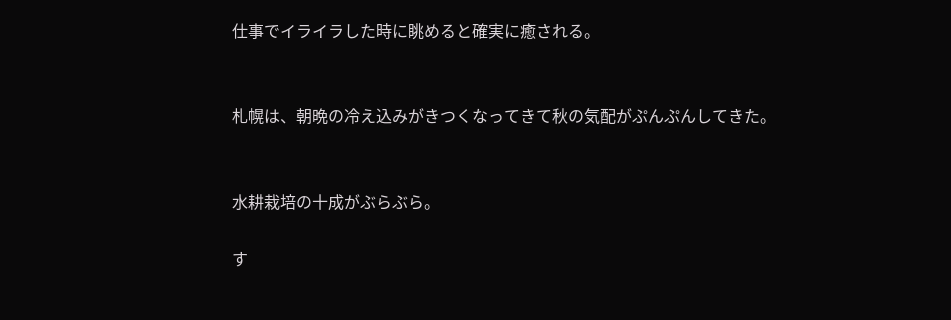仕事でイライラした時に眺めると確実に癒される。


札幌は、朝晩の冷え込みがきつくなってきて秋の気配がぷんぷんしてきた。


水耕栽培の十成がぶらぶら。

す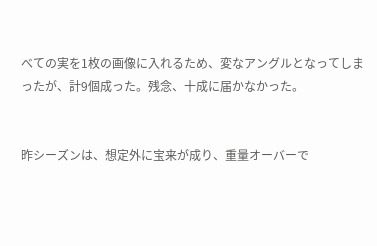べての実を1枚の画像に入れるため、変なアングルとなってしまったが、計9個成った。残念、十成に届かなかった。


昨シーズンは、想定外に宝来が成り、重量オーバーで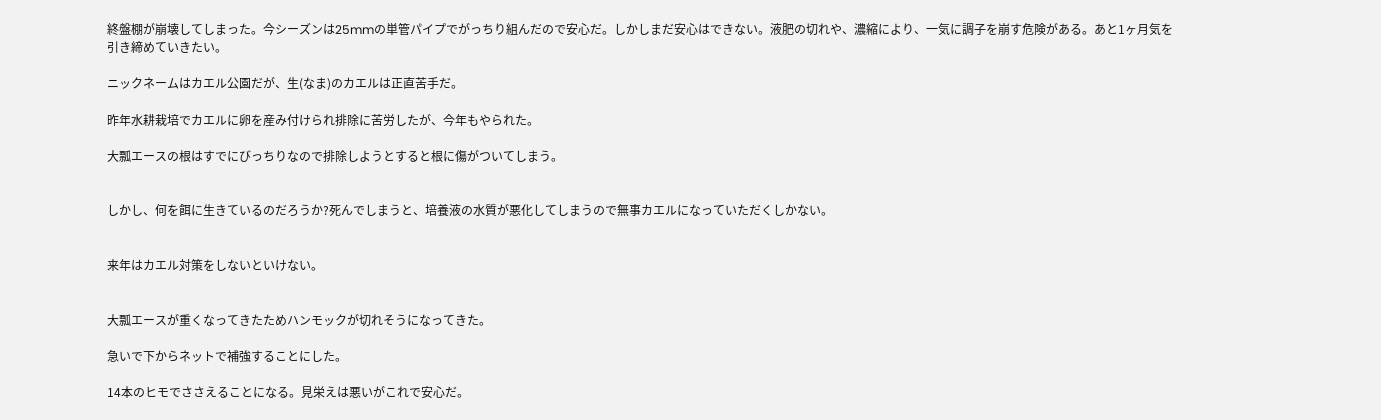終盤棚が崩壊してしまった。今シーズンは25mmの単管パイプでがっちり組んだので安心だ。しかしまだ安心はできない。液肥の切れや、濃縮により、一気に調子を崩す危険がある。あと1ヶ月気を引き締めていきたい。

ニックネームはカエル公園だが、生(なま)のカエルは正直苦手だ。

昨年水耕栽培でカエルに卵を産み付けられ排除に苦労したが、今年もやられた。

大瓢エースの根はすでにびっちりなので排除しようとすると根に傷がついてしまう。


しかし、何を餌に生きているのだろうか?死んでしまうと、培養液の水質が悪化してしまうので無事カエルになっていただくしかない。


来年はカエル対策をしないといけない。


大瓢エースが重くなってきたためハンモックが切れそうになってきた。

急いで下からネットで補強することにした。

14本のヒモでささえることになる。見栄えは悪いがこれで安心だ。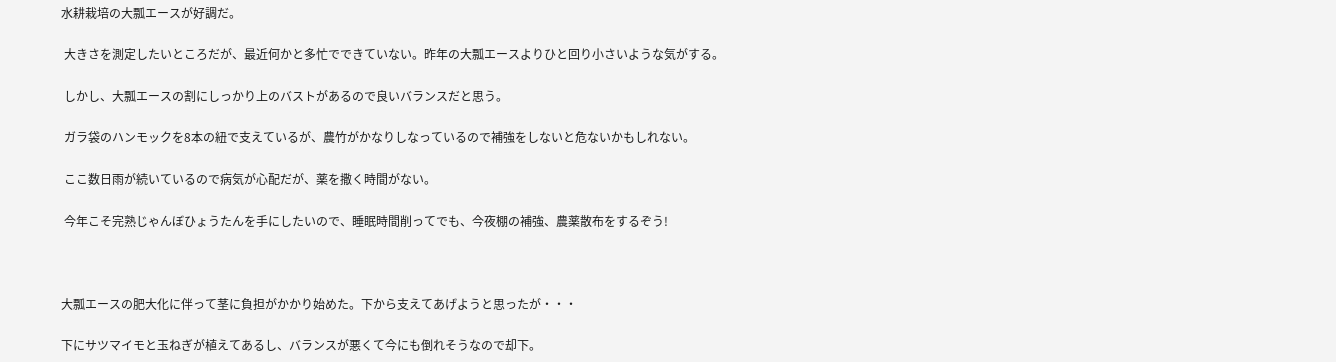水耕栽培の大瓢エースが好調だ。

 大きさを測定したいところだが、最近何かと多忙でできていない。昨年の大瓢エースよりひと回り小さいような気がする。

 しかし、大瓢エースの割にしっかり上のバストがあるので良いバランスだと思う。

 ガラ袋のハンモックを8本の紐で支えているが、農竹がかなりしなっているので補強をしないと危ないかもしれない。

 ここ数日雨が続いているので病気が心配だが、薬を撒く時間がない。

 今年こそ完熟じゃんぼひょうたんを手にしたいので、睡眠時間削ってでも、今夜棚の補強、農薬散布をするぞう!



大瓢エースの肥大化に伴って茎に負担がかかり始めた。下から支えてあげようと思ったが・・・

下にサツマイモと玉ねぎが植えてあるし、バランスが悪くて今にも倒れそうなので却下。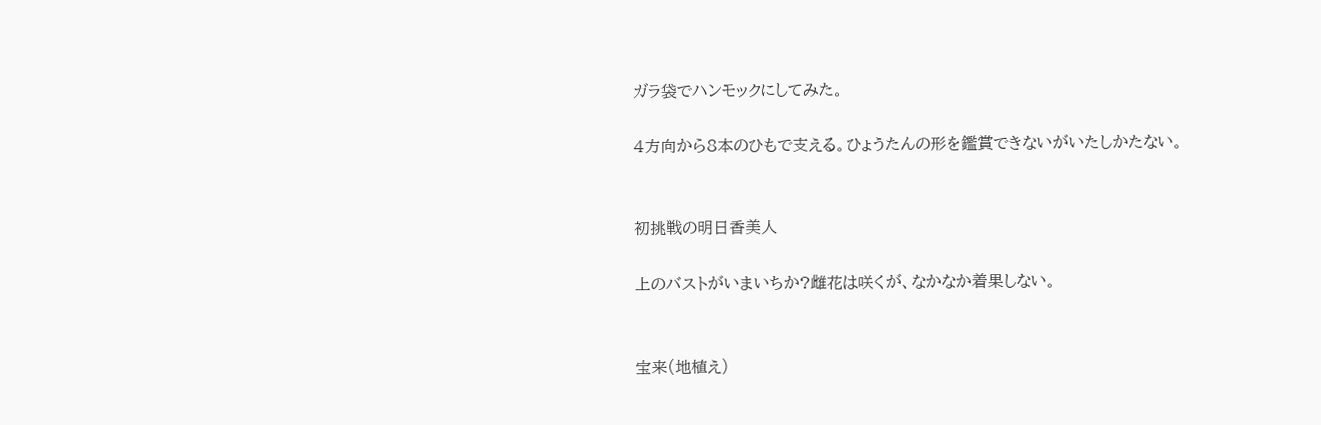ガラ袋でハンモックにしてみた。

4方向から8本のひもで支える。ひょうたんの形を鑑賞できないがいたしかたない。


初挑戦の明日香美人

上のバストがいまいちか?雌花は咲くが、なかなか着果しない。


宝来(地植え)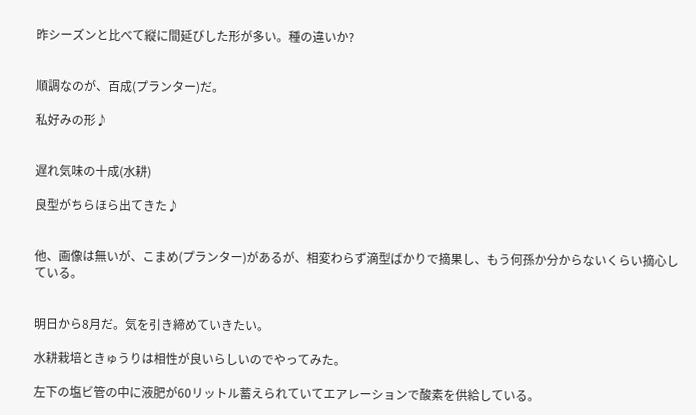昨シーズンと比べて縦に間延びした形が多い。種の違いか?


順調なのが、百成(プランター)だ。

私好みの形♪


遅れ気味の十成(水耕)

良型がちらほら出てきた♪


他、画像は無いが、こまめ(プランター)があるが、相変わらず滴型ばかりで摘果し、もう何孫か分からないくらい摘心している。


明日から8月だ。気を引き締めていきたい。

水耕栽培ときゅうりは相性が良いらしいのでやってみた。

左下の塩ビ管の中に液肥が60リットル蓄えられていてエアレーションで酸素を供給している。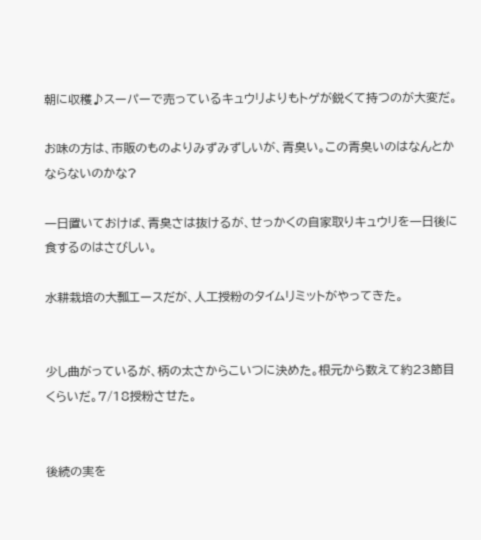朝に収穫♪スーパーで売っているキュウリよりもトゲが鋭くて持つのが大変だ。

お味の方は、市販のものよりみずみずしいが、青臭い。この青臭いのはなんとかならないのかな?

一日置いておけば、青臭さは抜けるが、せっかくの自家取りキュウリを一日後に食するのはさびしい。

水耕栽培の大瓢エースだが、人工授粉のタイムリミットがやってきた。


少し曲がっているが、柄の太さからこいつに決めた。根元から数えて約23節目くらいだ。7/18授粉させた。


後続の実を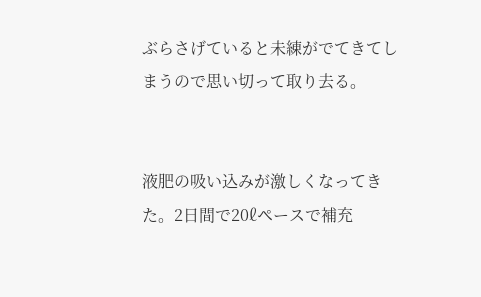ぶらさげていると未練がでてきてしまうので思い切って取り去る。


液肥の吸い込みが激しくなってきた。2日間で20ℓペースで補充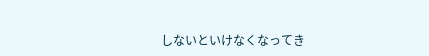しないといけなくなってき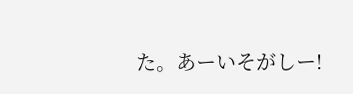た。あーいそがしー!